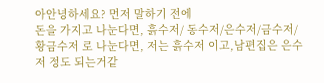아안녕하세요? 먼저 말하기 전에
돈을 가지고 나눈다면, 흙수저/ 동수저/은수저/금수저/황금수저 로 나눈다면, 저는 흙수저 이고,남편집은 은수저 정도 되는거같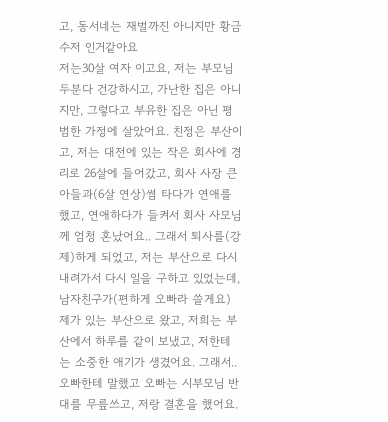고, 동서네는 재벌까진 아니지만 황금수저 인거같아요
저는30살 여자 이고요, 저는 부모님 두분다 건강하시고, 가난한 집은 아니지만, 그렇다고 부유한 집은 아닌 평범한 가정에 살았어요. 친정은 부산이고, 저는 대전에 있는 작은 회사에 경리로 26살에 들어갔고, 회사 사장 큰아들과(6살 연상)썸 타다가 연애를 했고, 연애하다가 들켜서 회사 사모님께 엄청 혼났어요.. 그래서 퇴사를(강제)하게 되었고, 저는 부산으로 다시 내려가서 다시 일을 구하고 있었는데, 남자친구가(편하게 오빠라 쓸게요) 제가 있는 부산으로 왔고, 저희는 부산에서 하루를 같이 보냈고, 저한테는 소중한 애기가 생겼어요. 그래서.. 오빠한테 말했고 오빠는 시부모님 반대를 무릎쓰고, 저랑 결혼을 했어요.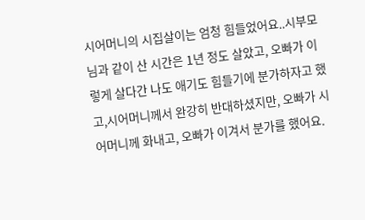시어머니의 시집살이는 엄청 힘들었어요..시부모님과 같이 산 시간은 1년 정도 살았고, 오빠가 이렇게 살다간 나도 애기도 힘들기에 분가하자고 했고,시어머니께서 완강히 반대하셨지만, 오빠가 시어머니께 화내고, 오빠가 이겨서 분가를 했어요.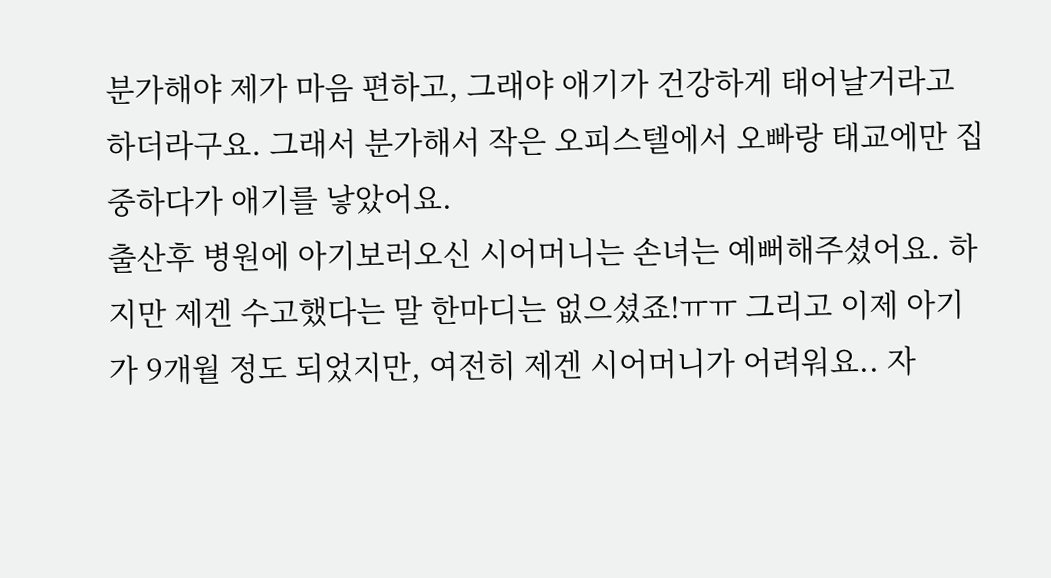분가해야 제가 마음 편하고, 그래야 애기가 건강하게 태어날거라고 하더라구요. 그래서 분가해서 작은 오피스텔에서 오빠랑 태교에만 집중하다가 애기를 낳았어요.
출산후 병원에 아기보러오신 시어머니는 손녀는 예뻐해주셨어요. 하지만 제겐 수고했다는 말 한마디는 없으셨죠!ㅠㅠ 그리고 이제 아기가 9개월 정도 되었지만, 여전히 제겐 시어머니가 어려워요.. 자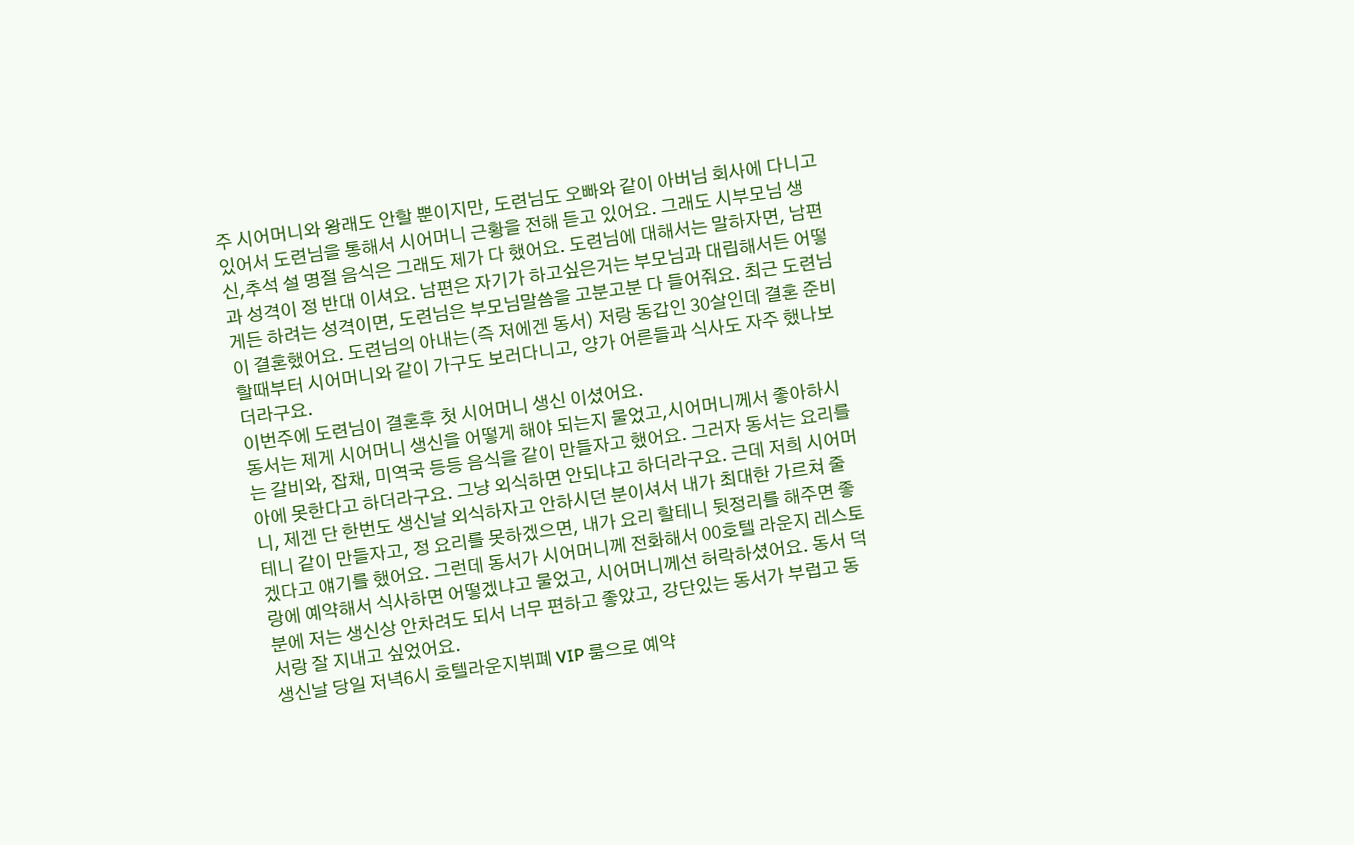주 시어머니와 왕래도 안할 뿐이지만, 도련님도 오빠와 같이 아버님 회사에 다니고 있어서 도련님을 통해서 시어머니 근황을 전해 듣고 있어요. 그래도 시부모님 생신,추석 설 명절 음식은 그래도 제가 다 했어요. 도련님에 대해서는 말하자면, 남편과 성격이 정 반대 이셔요. 남편은 자기가 하고싶은거는 부모님과 대립해서든 어떻게든 하려는 성격이면, 도련님은 부모님말씀을 고분고분 다 들어줘요. 최근 도련님이 결혼했어요. 도련님의 아내는(즉 저에겐 동서) 저랑 동갑인 30살인데 결혼 준비할때부터 시어머니와 같이 가구도 보러다니고, 양가 어른들과 식사도 자주 했나보더라구요.
이번주에 도련님이 결혼후 첫 시어머니 생신 이셨어요.
동서는 제게 시어머니 생신을 어떻게 해야 되는지 물었고,시어머니께서 좋아하시는 갈비와, 잡채, 미역국 등등 음식을 같이 만들자고 했어요. 그러자 동서는 요리를 아에 못한다고 하더라구요. 그냥 외식하면 안되냐고 하더라구요. 근데 저희 시어머니, 제겐 단 한번도 생신날 외식하자고 안하시던 분이셔서 내가 최대한 가르쳐 줄테니 같이 만들자고, 정 요리를 못하겠으면, 내가 요리 할테니 뒷정리를 해주면 좋겠다고 얘기를 했어요. 그런데 동서가 시어머니께 전화해서 00호텔 라운지 레스토랑에 예약해서 식사하면 어떻겠냐고 물었고, 시어머니께선 허락하셨어요. 동서 덕분에 저는 생신상 안차려도 되서 너무 편하고 좋았고, 강단있는 동서가 부럽고 동서랑 잘 지내고 싶었어요.
생신날 당일 저녁6시 호텔라운지뷔폐 VIP 룸으로 예약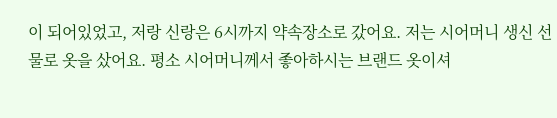이 되어있었고, 저랑 신랑은 6시까지 약속장소로 갔어요. 저는 시어머니 생신 선물로 옷을 샀어요. 평소 시어머니께서 좋아하시는 브랜드 옷이셔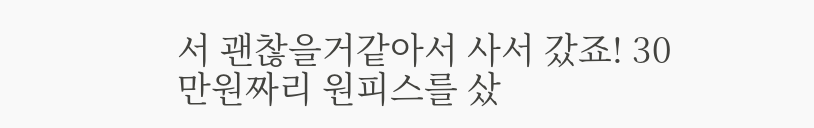서 괜찮을거같아서 사서 갔죠! 30만원짜리 원피스를 샀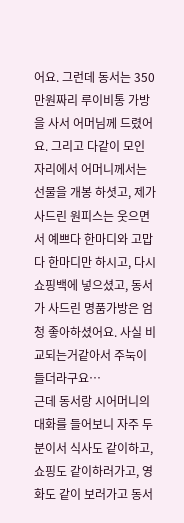어요. 그런데 동서는 350만원짜리 루이비통 가방을 사서 어머님께 드렸어요. 그리고 다같이 모인 자리에서 어머니께서는 선물을 개봉 하셧고, 제가 사드린 원피스는 웃으면서 예쁘다 한마디와 고맙다 한마디만 하시고, 다시 쇼핑백에 넣으셨고, 동서가 사드린 명품가방은 엄청 좋아하셨어요. 사실 비교되는거같아서 주눅이 들더라구요…
근데 동서랑 시어머니의 대화를 들어보니 자주 두분이서 식사도 같이하고, 쇼핑도 같이하러가고, 영화도 같이 보러가고 동서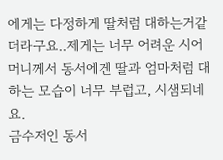에게는 다정하게 딸처럼 대하는거같더라구요..제게는 너무 어려운 시어머니께서 동서에겐 딸과 엄마처럼 대하는 모습이 너무 부럽고, 시샘되네요.
금수저인 동서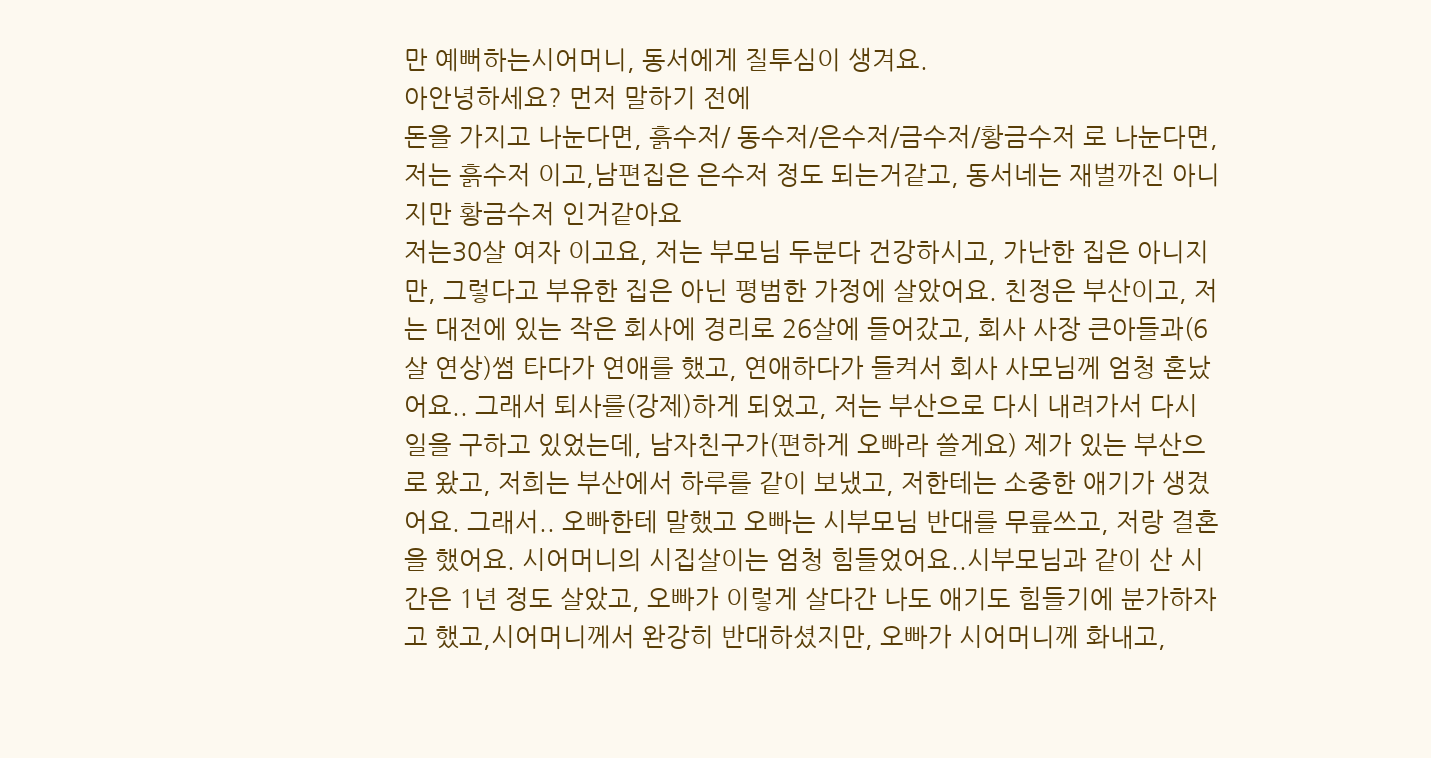만 예뻐하는시어머니, 동서에게 질투심이 생겨요.
아안녕하세요? 먼저 말하기 전에
돈을 가지고 나눈다면, 흙수저/ 동수저/은수저/금수저/황금수저 로 나눈다면, 저는 흙수저 이고,남편집은 은수저 정도 되는거같고, 동서네는 재벌까진 아니지만 황금수저 인거같아요
저는30살 여자 이고요, 저는 부모님 두분다 건강하시고, 가난한 집은 아니지만, 그렇다고 부유한 집은 아닌 평범한 가정에 살았어요. 친정은 부산이고, 저는 대전에 있는 작은 회사에 경리로 26살에 들어갔고, 회사 사장 큰아들과(6살 연상)썸 타다가 연애를 했고, 연애하다가 들켜서 회사 사모님께 엄청 혼났어요.. 그래서 퇴사를(강제)하게 되었고, 저는 부산으로 다시 내려가서 다시 일을 구하고 있었는데, 남자친구가(편하게 오빠라 쓸게요) 제가 있는 부산으로 왔고, 저희는 부산에서 하루를 같이 보냈고, 저한테는 소중한 애기가 생겼어요. 그래서.. 오빠한테 말했고 오빠는 시부모님 반대를 무릎쓰고, 저랑 결혼을 했어요. 시어머니의 시집살이는 엄청 힘들었어요..시부모님과 같이 산 시간은 1년 정도 살았고, 오빠가 이렇게 살다간 나도 애기도 힘들기에 분가하자고 했고,시어머니께서 완강히 반대하셨지만, 오빠가 시어머니께 화내고,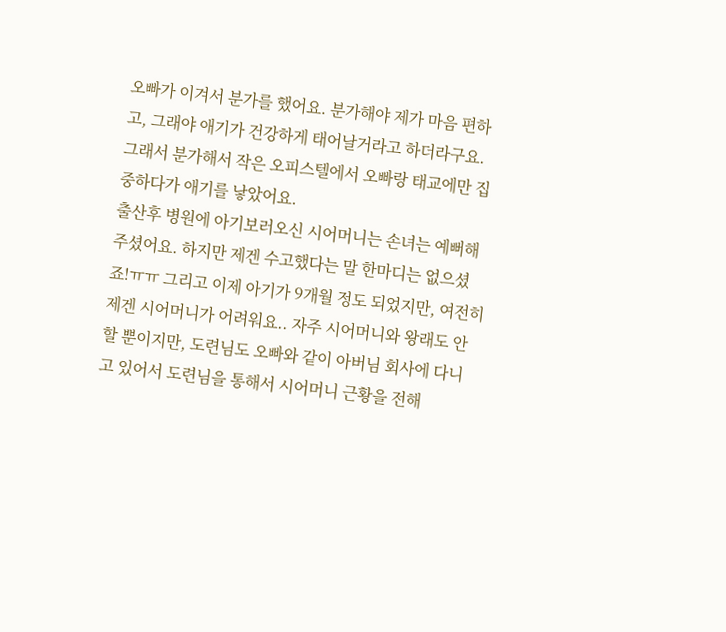오빠가 이겨서 분가를 했어요. 분가해야 제가 마음 편하고, 그래야 애기가 건강하게 태어날거라고 하더라구요. 그래서 분가해서 작은 오피스텔에서 오빠랑 태교에만 집중하다가 애기를 낳았어요.
출산후 병원에 아기보러오신 시어머니는 손녀는 예뻐해주셨어요. 하지만 제겐 수고했다는 말 한마디는 없으셨죠!ㅠㅠ 그리고 이제 아기가 9개월 정도 되었지만, 여전히 제겐 시어머니가 어려워요.. 자주 시어머니와 왕래도 안할 뿐이지만, 도련님도 오빠와 같이 아버님 회사에 다니고 있어서 도련님을 통해서 시어머니 근황을 전해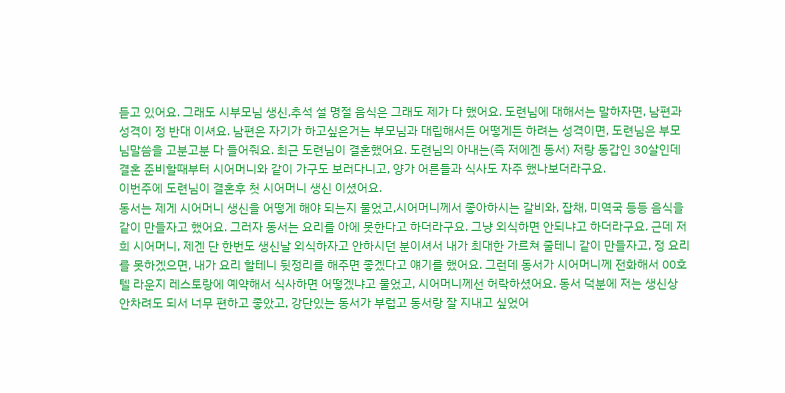듣고 있어요. 그래도 시부모님 생신,추석 설 명절 음식은 그래도 제가 다 했어요. 도련님에 대해서는 말하자면, 남편과 성격이 정 반대 이셔요. 남편은 자기가 하고싶은거는 부모님과 대립해서든 어떻게든 하려는 성격이면, 도련님은 부모님말씀을 고분고분 다 들어줘요. 최근 도련님이 결혼했어요. 도련님의 아내는(즉 저에겐 동서) 저랑 동갑인 30살인데 결혼 준비할때부터 시어머니와 같이 가구도 보러다니고, 양가 어른들과 식사도 자주 했나보더라구요.
이번주에 도련님이 결혼후 첫 시어머니 생신 이셨어요.
동서는 제게 시어머니 생신을 어떻게 해야 되는지 물었고,시어머니께서 좋아하시는 갈비와, 잡채, 미역국 등등 음식을 같이 만들자고 했어요. 그러자 동서는 요리를 아에 못한다고 하더라구요. 그냥 외식하면 안되냐고 하더라구요. 근데 저희 시어머니, 제겐 단 한번도 생신날 외식하자고 안하시던 분이셔서 내가 최대한 가르쳐 줄테니 같이 만들자고, 정 요리를 못하겠으면, 내가 요리 할테니 뒷정리를 해주면 좋겠다고 얘기를 했어요. 그런데 동서가 시어머니께 전화해서 00호텔 라운지 레스토랑에 예약해서 식사하면 어떻겠냐고 물었고, 시어머니께선 허락하셨어요. 동서 덕분에 저는 생신상 안차려도 되서 너무 편하고 좋았고, 강단있는 동서가 부럽고 동서랑 잘 지내고 싶었어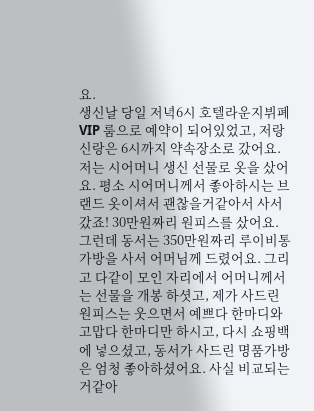요.
생신날 당일 저녁6시 호텔라운지뷔폐 VIP 룸으로 예약이 되어있었고, 저랑 신랑은 6시까지 약속장소로 갔어요. 저는 시어머니 생신 선물로 옷을 샀어요. 평소 시어머니께서 좋아하시는 브랜드 옷이셔서 괜찮을거같아서 사서 갔죠! 30만원짜리 원피스를 샀어요. 그런데 동서는 350만원짜리 루이비통 가방을 사서 어머님께 드렸어요. 그리고 다같이 모인 자리에서 어머니께서는 선물을 개봉 하셧고, 제가 사드린 원피스는 웃으면서 예쁘다 한마디와 고맙다 한마디만 하시고, 다시 쇼핑백에 넣으셨고, 동서가 사드린 명품가방은 엄청 좋아하셨어요. 사실 비교되는거같아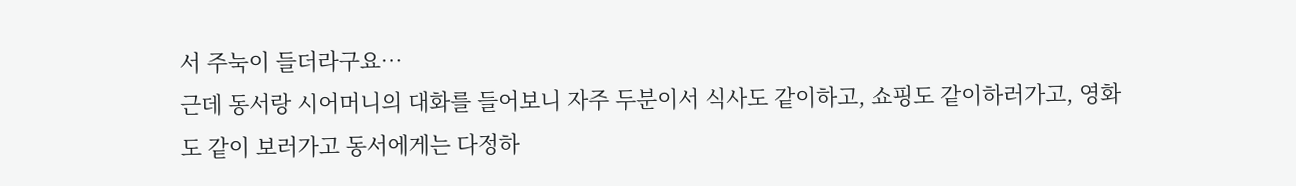서 주눅이 들더라구요…
근데 동서랑 시어머니의 대화를 들어보니 자주 두분이서 식사도 같이하고, 쇼핑도 같이하러가고, 영화도 같이 보러가고 동서에게는 다정하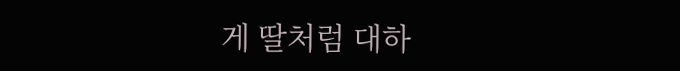게 딸처럼 대하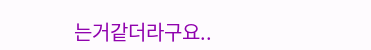는거같더라구요..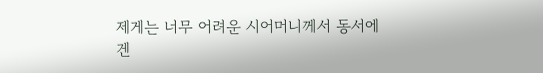제게는 너무 어려운 시어머니께서 동서에겐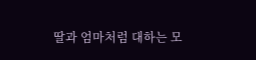딸과 엄마처럼 대하는 모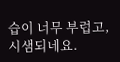습이 너무 부럽고, 시샘되네요.